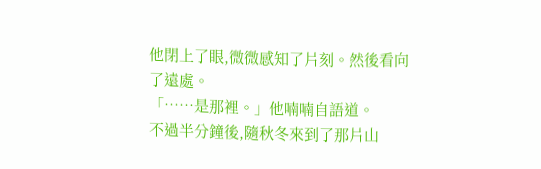他閉上了眼,微微感知了片刻。然後看向了遠處。
「……是那裡。」他喃喃自語道。
不過半分鐘後,隨秋冬來到了那片山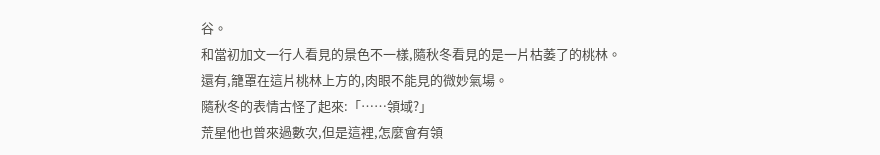谷。
和當初加文一行人看見的景色不一樣,隨秋冬看見的是一片枯萎了的桃林。
還有,籠罩在這片桃林上方的,肉眼不能見的微妙氣場。
隨秋冬的表情古怪了起來:「……領域?」
荒星他也曾來過數次,但是這裡,怎麼會有領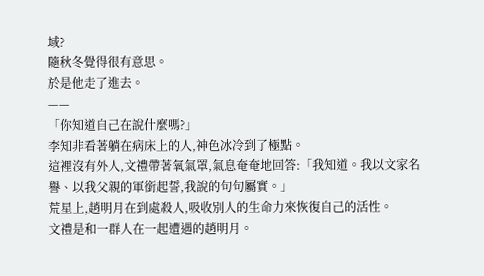域?
隨秋冬覺得很有意思。
於是他走了進去。
——
「你知道自己在說什麼嗎?」
李知非看著躺在病床上的人,神色冰冷到了極點。
這裡沒有外人,文禮帶著氧氣罩,氣息奄奄地回答:「我知道。我以文家名譽、以我父親的軍銜起誓,我說的句句屬實。」
荒星上,趙明月在到處殺人,吸收別人的生命力來恢復自己的活性。
文禮是和一群人在一起遭遇的趙明月。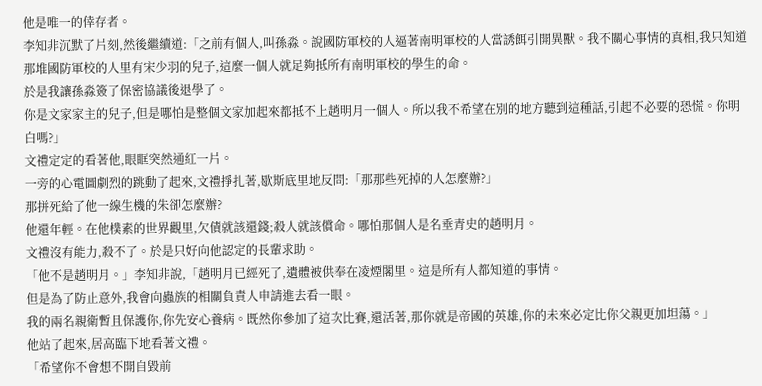他是唯一的倖存者。
李知非沉默了片刻,然後繼續道:「之前有個人,叫孫淼。說國防軍校的人逼著南明軍校的人當誘餌引開異獸。我不關心事情的真相,我只知道那堆國防軍校的人里有宋少羽的兒子,這麼一個人就足夠抵所有南明軍校的學生的命。
於是我讓孫淼簽了保密協議後退學了。
你是文家家主的兒子,但是哪怕是整個文家加起來都抵不上趙明月一個人。所以我不希望在別的地方聽到這種話,引起不必要的恐慌。你明白嗎?」
文禮定定的看著他,眼眶突然通紅一片。
一旁的心電圖劇烈的跳動了起來,文禮掙扎著,歇斯底里地反問:「那那些死掉的人怎麼辦?」
那拼死給了他一線生機的朱卻怎麼辦?
他還年輕。在他樸素的世界觀里,欠債就該還錢;殺人就該償命。哪怕那個人是名垂青史的趙明月。
文禮沒有能力,殺不了。於是只好向他認定的長輩求助。
「他不是趙明月。」李知非說,「趙明月已經死了,遺體被供奉在凌煙閣里。這是所有人都知道的事情。
但是為了防止意外,我會向蟲族的相關負責人申請進去看一眼。
我的兩名親衛暫且保護你,你先安心養病。既然你參加了這次比賽,還活著,那你就是帝國的英雄,你的未來必定比你父親更加坦蕩。」
他站了起來,居高臨下地看著文禮。
「希望你不會想不開自毀前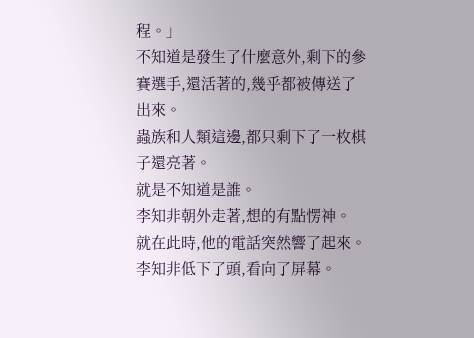程。」
不知道是發生了什麼意外,剩下的參賽選手,還活著的,幾乎都被傳送了出來。
蟲族和人類這邊,都只剩下了一枚棋子還亮著。
就是不知道是誰。
李知非朝外走著,想的有點愣神。
就在此時,他的電話突然響了起來。
李知非低下了頭,看向了屏幕。